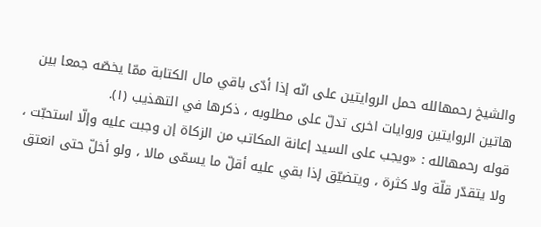والشيخ رحمهالله حمل الروايتين على انّه إذا أدّى باقي مال الكتابة ممّا يخصّه جمعا بين هاتين الروايتين وروايات اخرى تدلّ على مطلوبه ، ذكرها في التهذيب (١).
قوله رحمهالله : «ويجب على السيد إعانة المكاتب من الزكاة إن وجبت عليه وإلّا استحبّت ، ولا يتقدّر قلّة ولا كثرة ، ويتضيّق إذا بقي عليه أقلّ ما يسمّى مالا ، ولو أخلّ حتى انعتق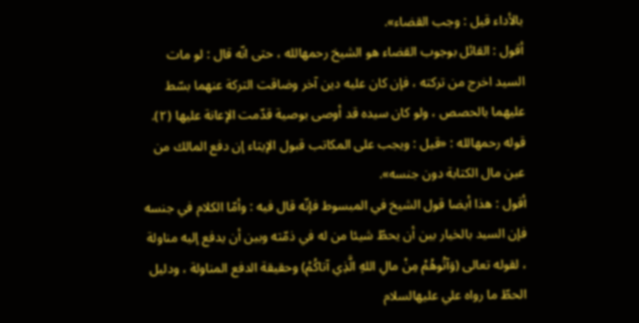بالأداء قيل : وجب القضاء».
أقول : القائل بوجوب القضاء هو الشيخ رحمهالله ، حتى انّه قال : لو مات السيد اخرج من تركته ، فإن كان عليه دين آخر وضاقت التركة عنهما بسّط عليهما بالحصص ، ولو كان سيده قد أوصى بوصية قدّمت الإعانة عليها (٢).
قوله رحمهالله : «قيل : ويجب على المكاتب قبول الإيتاء إن دفع المالك من عين مال الكتابة دون جنسه».
أقول : هذا أيضا قول الشيخ في المبسوط فإنّه قال فيه : وأمّا الكلام في جنسه فإن السيد بالخيار بين أن يحطّ شيئا من له في ذمّته وبين أن يدفع إليه مناولة ، لقوله تعالى (وَآتُوهُمْ مِنْ مالِ اللهِ الَّذِي آتاكُمْ) وحقيقة الدفع المناولة ، ودليل الحطّ ما رواه علي عليهالسلام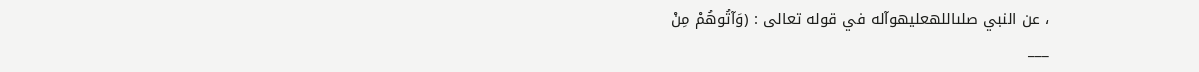، عن النبي صلىاللهعليهوآله في قوله تعالى : (وَآتُوهُمْ مِنْ
___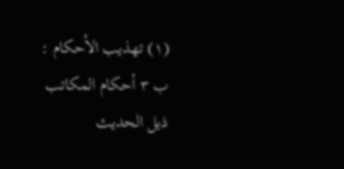(١) تهذيب الأحكام : ب ٣ أحكام المكاتب ذيل الحديث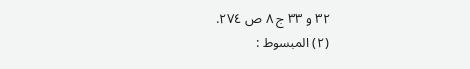٣٢ و ٣٣ ج ٨ ص ٢٧٤.
(٢) المبسوط :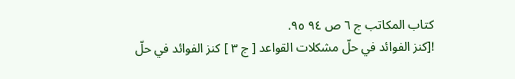كتاب المكاتب ج ٦ ص ٩٤ ٩٥.
![كنز الفوائد في حلّ مشكلات القواعد [ ج ٣ ] كنز الفوائد في حلّ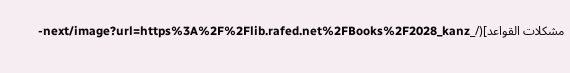مشكلات القواعد](/_next/image?url=https%3A%2F%2Flib.rafed.net%2FBooks%2F2028_kanz-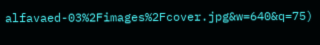alfavaed-03%2Fimages%2Fcover.jpg&w=640&q=75)